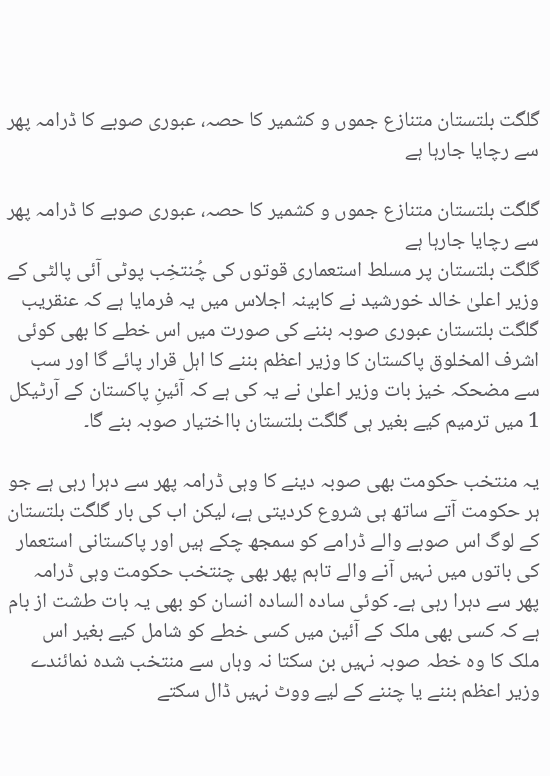گلگت بلتستان متنازع جموں و کشمیر کا حصہ، عبوری صوبے کا ڈرامہ پھر سے رچایا جارہا ہے

گلگت بلتستان متنازع جموں و کشمیر کا حصہ، عبوری صوبے کا ڈرامہ پھر سے رچایا جارہا ہے
گلگت بلتستان پر مسلط استعماری قوتوں کی چُنتخِب پوٹی آئی پالٹی کے وزیر اعلیٰ خالد خورشید نے کابینہ اجلاس میں یہ فرمایا ہے کہ عنقریب گلگت بلتستان عبوری صوبہ بننے کی صورت میں اس خطے کا بھی کوئی اشرف المخلوق پاکستان کا وزیر اعظم بننے کا اہل قرار پائے گا اور سب سے مضحکہ خیز بات وزیر اعلیٰ نے یہ کی ہے کہ آئینِ پاکستان کے آرٹیکل 1 میں ترمیم کیے بغیر ہی گلگت بلتستان بااختیار صوبہ بنے گا۔

یہ منتخب حکومت بھی صوبہ دینے کا وہی ڈرامہ پھر سے دہرا رہی ہے جو ہر حکومت آتے ساتھ ہی شروع کردیتی ہے، لیکن اب کی بار گلگت بلتستان کے لوگ اس صوبے والے ڈرامے کو سمجھ چکے ہیں اور پاکستانی استعمار کی باتوں میں نہیں آنے والے تاہم پھر بھی چنتخب حکومت وہی ڈرامہ پھر سے دہرا رہی ہے۔ کوئی سادہ السادہ انسان کو بھی یہ بات طشت از بام ہے کہ کسی بھی ملک کے آئین میں کسی خطے کو شامل کیے بغیر اس ملک کا وہ خطہ صوبہ نہیں بن سکتا نہ وہاں سے منتخب شدہ نمائندے وزیر اعظم بننے یا چننے کے لیے ووٹ نہیں ڈال سکتے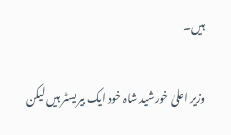ہیں۔

وزیر اعلیٰ خورشید شاہ خود ایک بیریسٹر ہیں لیکن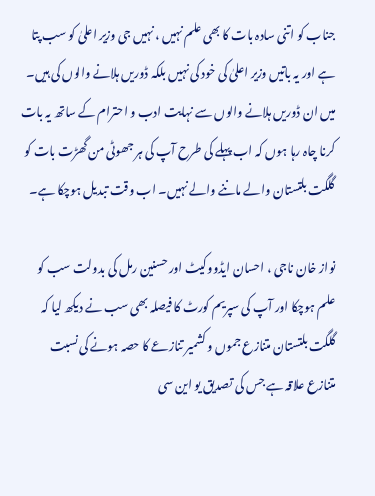جناب کو اتنی سادہ بات کا بھی علم نہیں ، نہیں جی وزیر اعلیٰ کو سب پتا ہے اور یہ باتیں وزیر اعلیٰ کی خود کی نہیں بلکہ ڈوریں ہلانے والوں کی ہیں۔ میں ان ڈوریں ہلانے والوں سے نہایت ادب و احترام کے ساتھ یہ بات کرنا چاہ رہا ہوں کہ اب پہلے کی طرح آپ کی ہر جھوٹی من گھڑت بات کو گلگت بلتستان والے ماننے والے نہیں۔ اب وقت تبدیل ہوچکا ہے۔

نواز خان ناجی ، احسان ایڈووکیٹ اور حسنین رمل کی بدولت سب کو علم ہوچکا اور آپ کی سپریم کورٹ کا فیصلہ بھی سب نے دیکھ لیا کہ گلگت بلتستان متنازع جموں و کشمیر تنازعے کا حصہ ہونے کی نسبت متنازع علاقہ ہے جس کی تصدیق یو این سی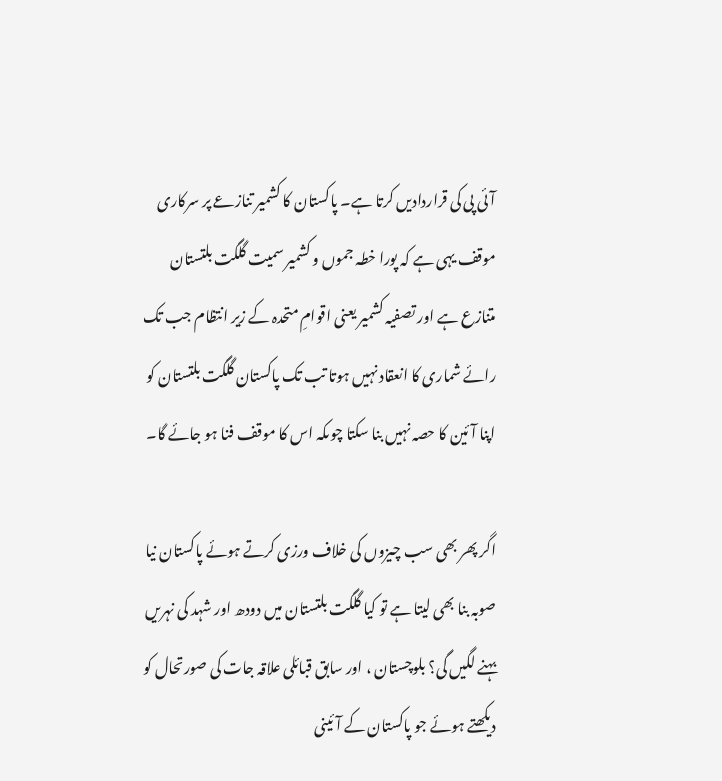آئی پی کی قراردادیں کرتا ہے۔ پاکستان کا کشمیر تنازعے پر سرکاری موقف یہی ہے کہ پورا خطہ جموں و کشمیر سمیت گلگت بلتستان متنازع ہے اور تصفیہ کشمیر یعنی اقوامِ متحدہ کے زیر انتظام جب تک رائے شماری کا انعقاد نہیں ہوتا تب تک پاکستان گلگت بلتستان کو اپنا آئین کا حصہ نہیں بنا سکتا چوںکہ اس کا موقف فنا ہو جائے گا۔

اگر پھر بھی سب چیزوں کی خلاف ورزی کرتے ہوئے پاکستان نیا صوبہ بنا بھی لیتا ہے تو کیا گلگت بلتستان میں دودھ اور شہد کی نہریں بہنے لگیں گی؟ بلوچستان ، اور سابق قبائلی علاقہ جات کی صورتحال کو دیکھتے ہوئے جو پاکستان کے آئینی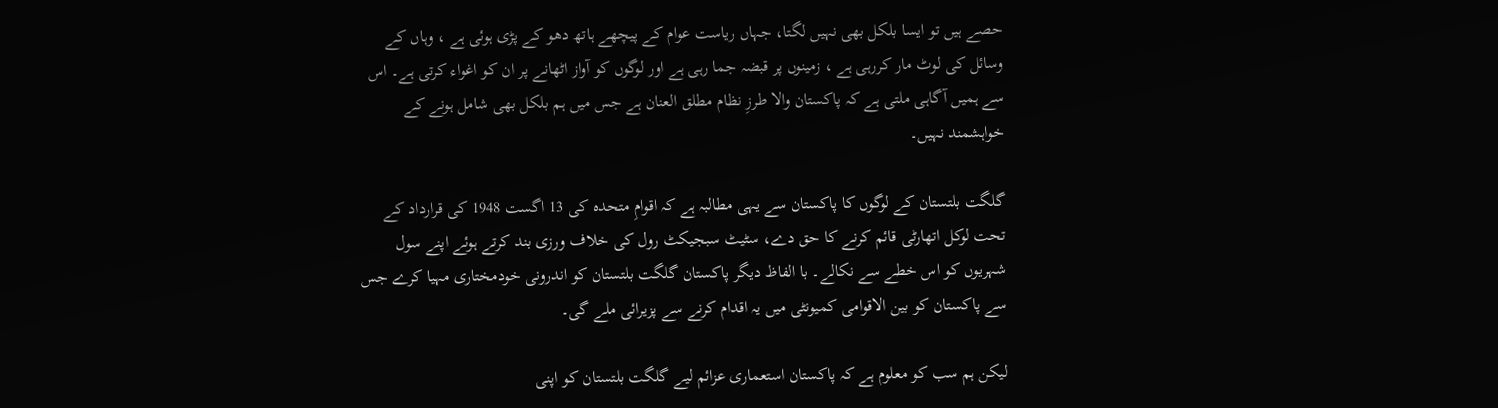حصے ہیں تو ایسا بلکل بھی نہیں لگتا، جہاں ریاست عوام کے پیچھے ہاتھ دھو کے پڑی ہوئی ہے ، وہاں کے وسائل کی لوٹ مار کررہی ہے ، زمینوں پر قبضہ جما رہی ہے اور لوگوں کو آواز اٹھانے پر ان کو اغواء کرتی ہے۔ اس سے ہمیں آگاہی ملتی ہے کہ پاکستان والا طرزِ نظام مطلق العنان ہے جس میں ہم بلکل بھی شامل ہونے کے خواہشمند نہیں۔

گلگت بلتستان کے لوگوں کا پاکستان سے یہی مطالبہ ہے کہ اقوامِ متحدہ کی 13 اگست 1948 کی قرارداد کے تحت لوکل اتھارٹی قائم کرنے کا حق دے، سٹیٹ سبجیکٹ رول کی خلاف ورزی بند کرتے ہوئے اپنے سول شہریوں کو اس خطے سے نکالے۔ با الفاظ دیگر پاکستان گلگت بلتستان کو اندرونی خودمختاری مہیا کرے جس سے پاکستان کو بین الاقوامی کمیونٹی میں یہ اقدام کرنے سے پزیرائی ملے گی۔

لیکن ہم سب کو معلوم ہے کہ پاکستان استعماری عزائم لیے گلگت بلتستان کو اپنی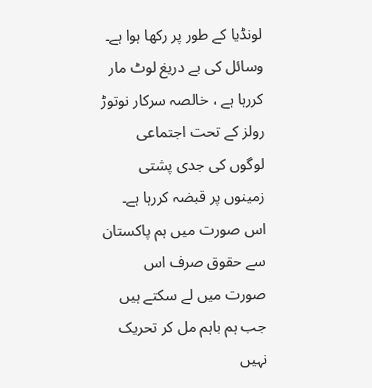لونڈیا کے طور پر رکھا ہوا ہے۔ وسائل کی بے دریغ لوٹ مار کررہا ہے ، خالصہ سرکار نوتوڑ رولز کے تحت اجتماعی لوگوں کی جدی پشتی زمینوں پر قبضہ کررہا ہے۔ اس صورت میں ہم پاکستان سے حقوق صرف اس صورت میں لے سکتے ہیں جب ہم باہم مل کر تحریک نہیں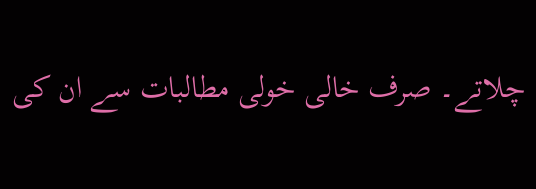چلاتے۔ صرف خالی خولی مطالبات سے ان کی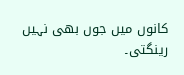کانوں میں جوں بھی نہیں رینگتی۔